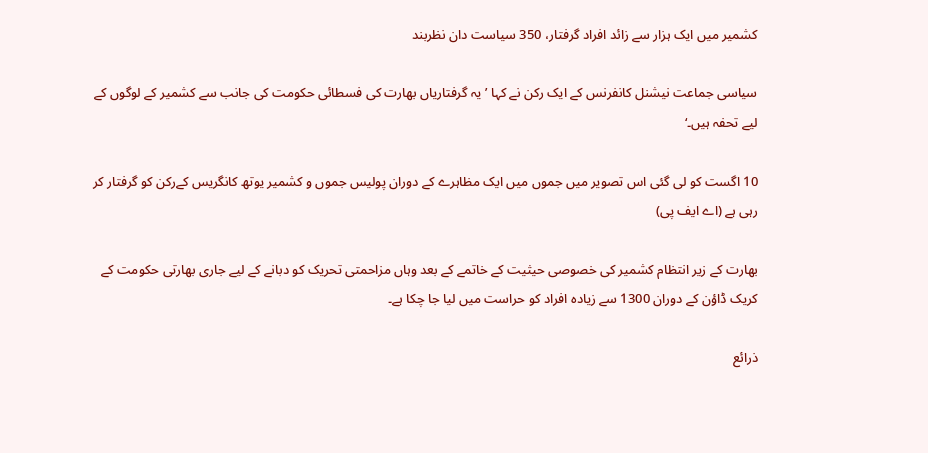کشمیر میں ایک ہزار سے زائد افراد گرفتار، 350 سیاست دان نظربند

سیاسی جماعت نیشنل کانفرنس کے ایک رکن نے کہا ’یہ گرفتاریاں بھارت کی فسطائی حکومت کی جانب سے کشمیر کے لوگوں کے لیے تحفہ ہیں۔‘

10 اگست کو لی گئی اس تصویر میں جموں میں ایک مظاہرے کے دوران پولیس جموں و کشمیر یوتھ کانگریس کےرکن کو گرفتار کر رہی ہے (اے ایف پی)

بھارت کے زیر انتظام کشمیر کی خصوصی حیثیت کے خاتمے کے بعد وہاں مزاحمتی تحریک کو دبانے کے لیے جاری بھارتی حکومت کے کریک ڈاؤن کے دوران 1300 سے زیادہ افراد کو حراست میں لیا جا چکا ہے۔

ذرائع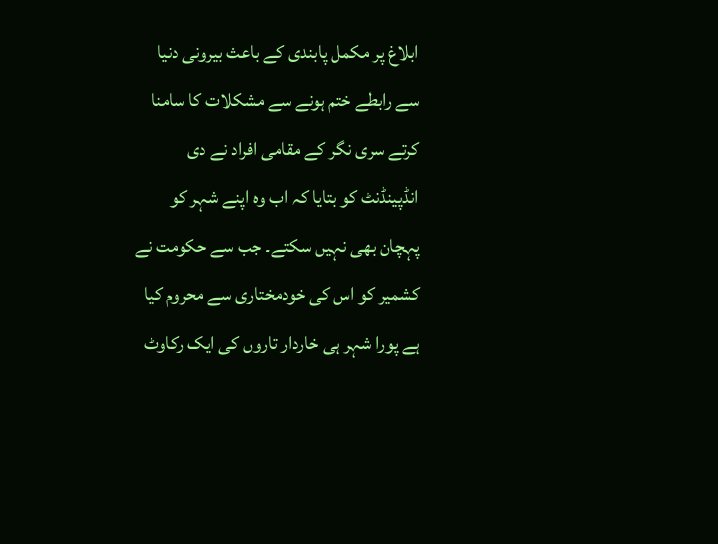ابلاغ پر مکمل پابندی کے باعث بیرونی دنیا سے رابطے ختم ہونے سے مشکلات کا سامنا کرتے سری نگر کے مقامی افراد نے دی انڈپینڈنٹ کو بتایا کہ اب وہ اپنے شہر کو پہچان بھی نہیں سکتے۔ جب سے حکومت نے کشمیر کو اس کی خودمختاری سے محروم کیا ہے پورا شہر ہی خاردار تاروں کی ایک رکاوٹ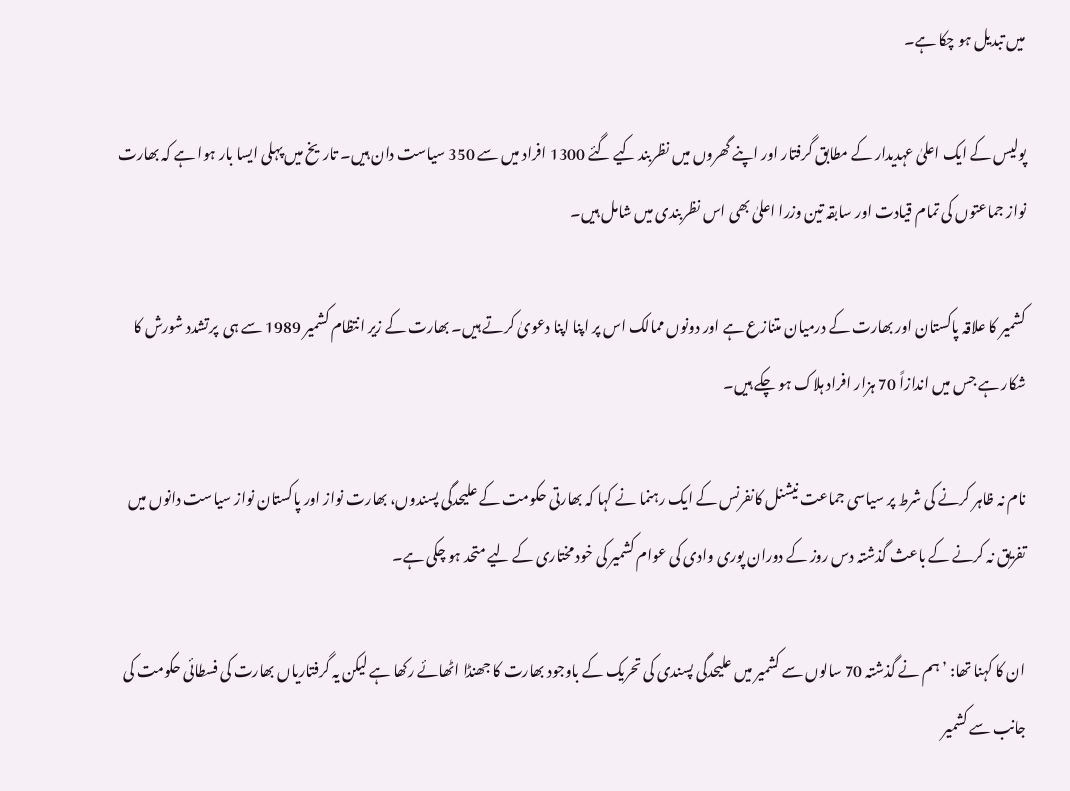میں تبدیل ہو چکا ہے۔

پولیس کے ایک اعلیٰ عہدیدار کے مطابق گرفتار اور اپنے گھروں میں نظربند کیے گئے 1300 افراد میں سے 350 سیاست دان ہیں۔ تاریخ میں پہلی ایسا بار ہوا ہے کہ بھارت نواز جماعتوں کی تمام قیادت اور سابقہ تین وزرا اعلیٰ بھی اس نظربندی میں شامل ہیں۔

کشمیر کا علاقہ پاکستان اور بھارت کے درمیان متنازع ہے اور دونوں ممالک اس پر اپنا اپنا دعویٰ کرتے ہیں۔ بھارت کے زیر انتظام کشمیر 1989 سے ہی  پرتشدد شورش کا شکار ہے جس میں اندازاً 70 ہزار افراد ہلاک ہو چکے ہیں۔

نام نہ ظاہر کرنے کی شرط پر سیاسی جماعت نیشنل کانفرنس کے ایک رہنما نے کہا کہ بھارتی حکومت کے علیحدگی پسندوں، بھارت نواز اور پاکستان نواز سیاست دانوں میں تفریق نہ کرنے کے باعث گذشتہ دس روز کے دوران پوری وادی کی عوام کشمیر کی خود مختاری کے لیے متحد ہو چکی ہے۔

ان کا کہنا تھا: ’ہم نے گذشتہ 70 سالوں سے کشمیر میں علیحدگی پسندی کی تحریک کے باوجود بھارت کا جھنڈا اٹھائے رکھا ہے لیکن یہ گرفتاریاں بھارت کی فسطائی حکومت کی جانب سے کشمیر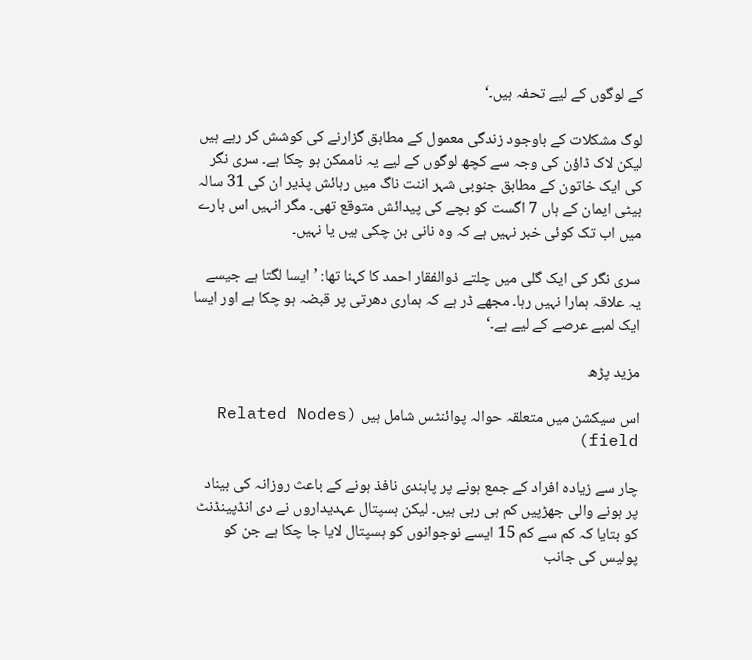کے لوگوں کے لیے تحفہ ہیں۔‘

لوگ مشکلات کے باوجود زندگی معمول کے مطابق گزارنے کی کوشش کر رہے ہیں لیکن لاک ڈاؤن کی وجہ سے کچھ لوگوں کے لیے یہ ناممکن ہو چکا ہے۔ سری نگر کی ایک خاتون کے مطابق جنوبی شہر اننت ناگ میں رہائش پذیر ان کی 31 سالہ بیٹی ایمان کے ہاں 7 اگست کو بچے کی پیدائش متوقع تھی۔ مگر انہیں اس بارے میں اب تک کوئی خبر نہیں ہے کہ وہ نانی بن چکی ہیں یا نہیں۔

سری نگر کی ایک گلی میں چلتے ذوالفقار احمد کا کہنا تھا: ’ایسا لگتا ہے جیسے یہ علاقہ ہمارا نہیں رہا۔ مجھے ڈر ہے کہ ہماری دھرتی پر قبضہ ہو چکا ہے اور ایسا ایک لمبے عرصے کے لیے ہے۔‘

مزید پڑھ

اس سیکشن میں متعلقہ حوالہ پوائنٹس شامل ہیں (Related Nodes field)

چار سے زیادہ افراد کے جمع ہونے پر پابندی نافذ ہونے کے باعث روزانہ کی بیناد پر ہونے والی جھڑپیں کم ہی رہی ہیں۔ لیکن ہسپتال عہدیداروں نے دی انڈپینڈنٹ کو بتایا کہ کم سے کم 15 ایسے نوجوانوں کو ہسپتال لایا جا چکا ہے جن کو پولیس کی جانب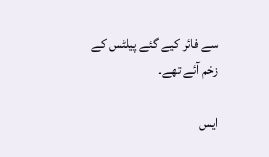سے فائر کیے گئے پیلٹس کے زخم آئے تھے۔

ایس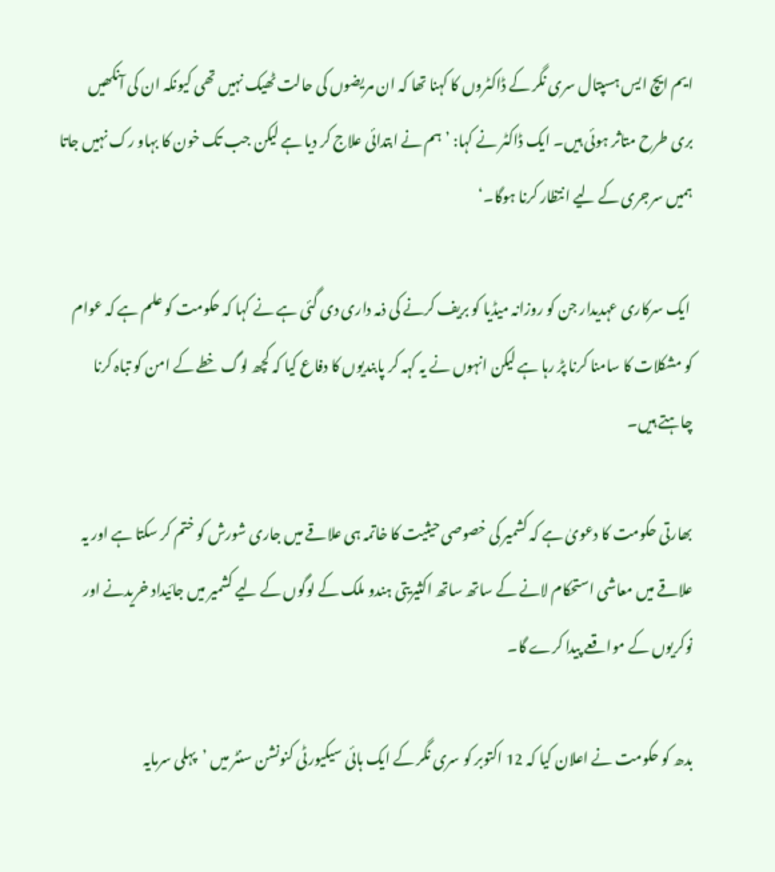ایم ایچ ایس ہسپتال سری نگر کے ڈاکٹروں کا کہنا تھا کہ ان مریضوں کی حالت ٹھیک نہیں تھی کیونکہ ان کی آنکھیں بری طرح متاثر ہوئی ہیں۔ ایک ڈاکٹر نے کہا: ’ہم نے ابتدائی علاج کر دیا ہے لیکن جب تک خون کا بہاو رک نہیں جاتا ہمیں سرجری کے لیے انتظار کرنا ہوگا۔‘

 ایک سرکاری عہدیدار جن کو روزانہ میڈیا کو بریف کرنے کی ذمہ داری دی گئی ہے نے کہا کہ حکومت کو علم ہے کہ عوام کو مشکلات کا سامنا کرنا پڑ رہا ہے لیکن انہوں نے یہ کہہ کر پابندیوں کا دفاع کیا کہ کچھ لوگ خطے کے امن کو تباہ کرنا چاہتے ہیں۔

بھارتی حکومت کا دعویٰ ہے کہ کشمیر کی خصوصی حیثیت کا خاتمہ ہی علاقے میں جاری شورش کو ختم کر سکتا ہے اور یہ علاقے میں معاشی استحکام لانے کے ساتھ ساتھ اکثیریتی ہندو ملک کے لوگوں کے لیے کشمیر میں جائیداد خریدنے اور نوکریوں کے مواقعے پیدا کرے گا۔

بدھ کو حکومت نے اعلان کیا کہ 12 اکتوبر کو سری نگر کے ایک ہائی سیکیورٹی کنونشن سنٹر میں ’پہلی سرمایہ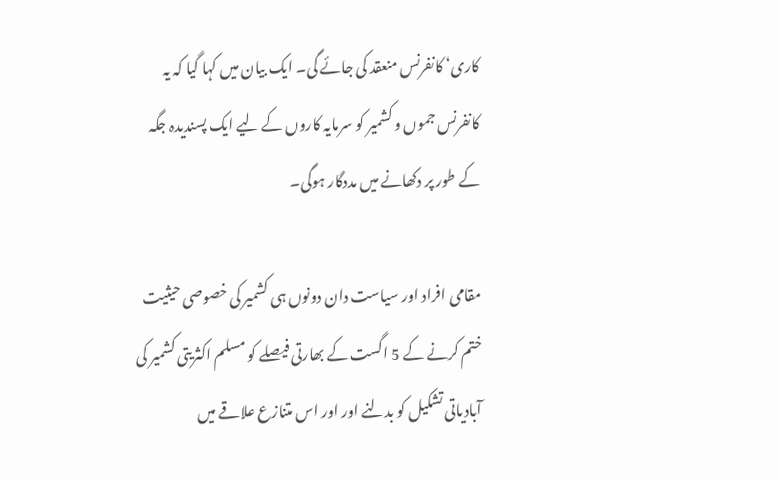کاری‘ کانفرنس منعقد کی جائے گی۔ ایک بیان میں کہا گیا کہ یہ کانفرنس جموں و کشمیر کو سرمایہ کاروں کے لیے ایک پسندیدہ جگہ کے طور پر دکھانے میں مددگار ہوگی۔

مقامی افراد اور سیاست دان دونوں ہی کشمیر کی خصوصی حیثیت ختم کرنے کے 5 اگست کے بھارتی فیصلے کو مسلم اکثریتی کشمیر کی آبادیاتی تشکیل کو بدلنے اور اور اس متنازع علاقے میں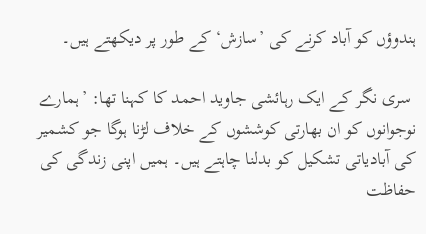ہندوؤں کو آباد کرنے کی ’سازش‘ کے طور پر دیکھتے ہیں۔

 سری نگر کے ایک رہائشی جاوید احمد کا کہنا تھا: ’ہمارے نوجوانوں کو ان بھارتی کوششوں کے خلاف لڑنا ہوگا جو کشمیر کی آبادیاتی تشکیل کو بدلنا چاہتے ہیں۔ ہمیں اپنی زندگی کی حفاظت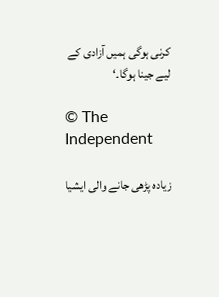کرنی ہوگی ہمیں آزادی کے لیے جینا ہوگا۔‘

© The Independent

زیادہ پڑھی جانے والی ایشیا